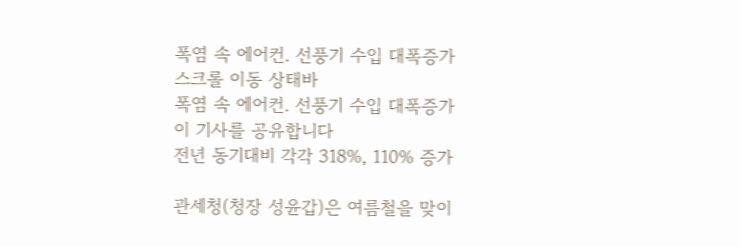폭염 속 에어컨. 선풍기 수입 대폭증가
스크롤 이동 상태바
폭염 속 에어컨. 선풍기 수입 대폭증가
이 기사를 공유합니다
전년 동기대비 각각 318%, 110% 증가

관세청(청장 성윤갑)은 여름철을 맞이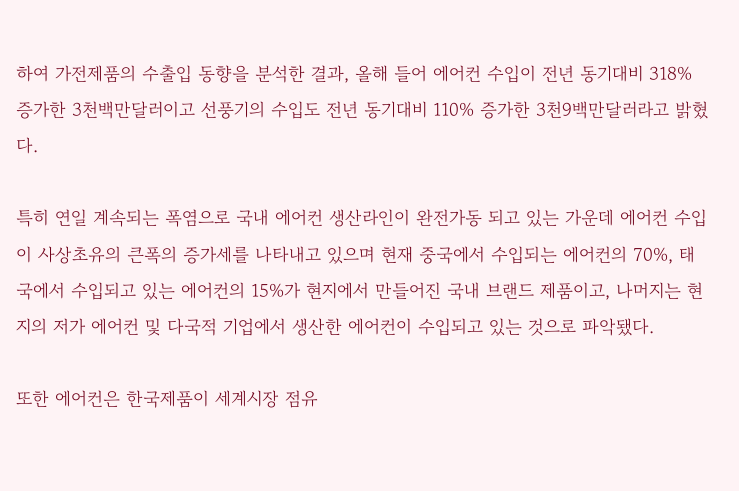하여 가전제품의 수출입 동향을 분석한 결과, 올해 들어 에어컨 수입이 전년 동기대비 318% 증가한 3천백만달러이고 선풍기의 수입도 전년 동기대비 110% 증가한 3천9백만달러라고 밝혔다.

특히 연일 계속되는 폭염으로 국내 에어컨 생산라인이 완전가동 되고 있는 가운데 에어컨 수입이 사상초유의 큰폭의 증가세를 나타내고 있으며 현재 중국에서 수입되는 에어컨의 70%, 태국에서 수입되고 있는 에어컨의 15%가 현지에서 만들어진 국내 브랜드 제품이고, 나머지는 현지의 저가 에어컨 및 다국적 기업에서 생산한 에어컨이 수입되고 있는 것으로 파악됐다.

또한 에어컨은 한국제품이 세계시장 점유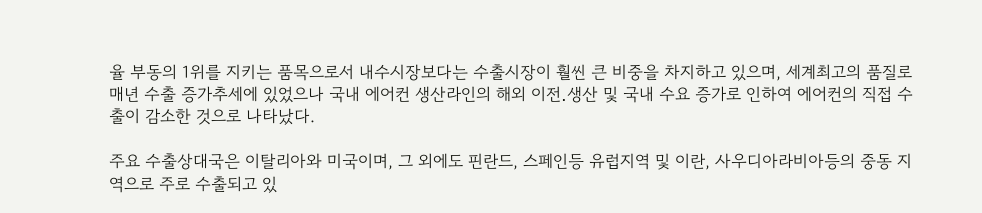율 부동의 1위를 지키는 품목으로서 내수시장보다는 수출시장이 훨씬 큰 비중을 차지하고 있으며, 세계최고의 품질로 매년 수출 증가추세에 있었으나 국내 에어컨 생산라인의 해외 이전․생산 및 국내 수요 증가로 인하여 에어컨의 직접 수출이 감소한 것으로 나타났다.

주요 수출상대국은 이탈리아와 미국이며, 그 외에도 핀란드, 스페인등 유럽지역 및 이란, 사우디아라비아등의 중동 지역으로 주로 수출되고 있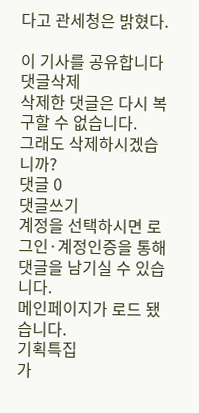다고 관세청은 밝혔다.

이 기사를 공유합니다
댓글삭제
삭제한 댓글은 다시 복구할 수 없습니다.
그래도 삭제하시겠습니까?
댓글 0
댓글쓰기
계정을 선택하시면 로그인·계정인증을 통해
댓글을 남기실 수 있습니다.
메인페이지가 로드 됐습니다.
기획특집
가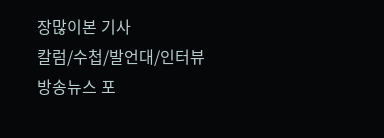장많이본 기사
칼럼/수첩/발언대/인터뷰
방송뉴스 포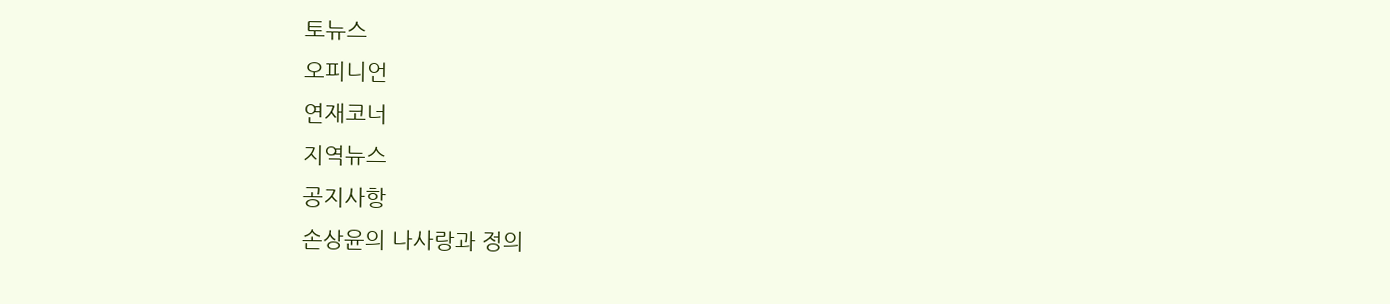토뉴스
오피니언
연재코너
지역뉴스
공지사항
손상윤의 나사랑과 정의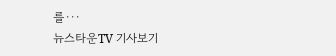를···
뉴스타운TV 기사보기